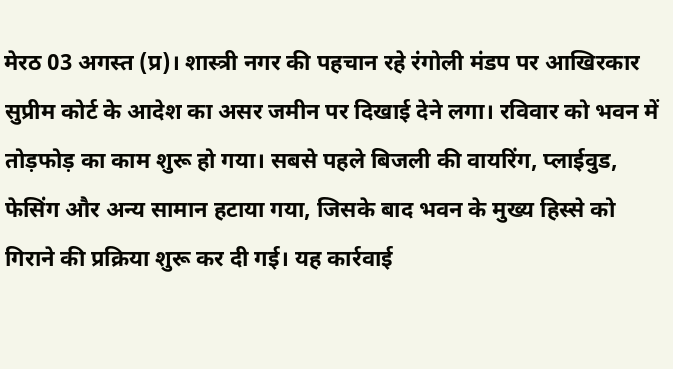मेरठ 03 अगस्त (प्र)। शास्त्री नगर की पहचान रहे रंगोली मंडप पर आखिरकार सुप्रीम कोर्ट के आदेश का असर जमीन पर दिखाई देने लगा। रविवार को भवन में तोड़फोड़ का काम शुरू हो गया। सबसे पहले बिजली की वायरिंग, प्लाईवुड, फेसिंग और अन्य सामान हटाया गया, जिसके बाद भवन के मुख्य हिस्से को गिराने की प्रक्रिया शुरू कर दी गई। यह कार्रवाई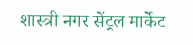शास्त्री नगर सेंट्रल मार्केट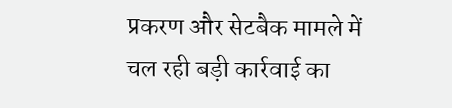प्रकरण और सेटबैक मामले में चल रही बड़ी कार्रवाई का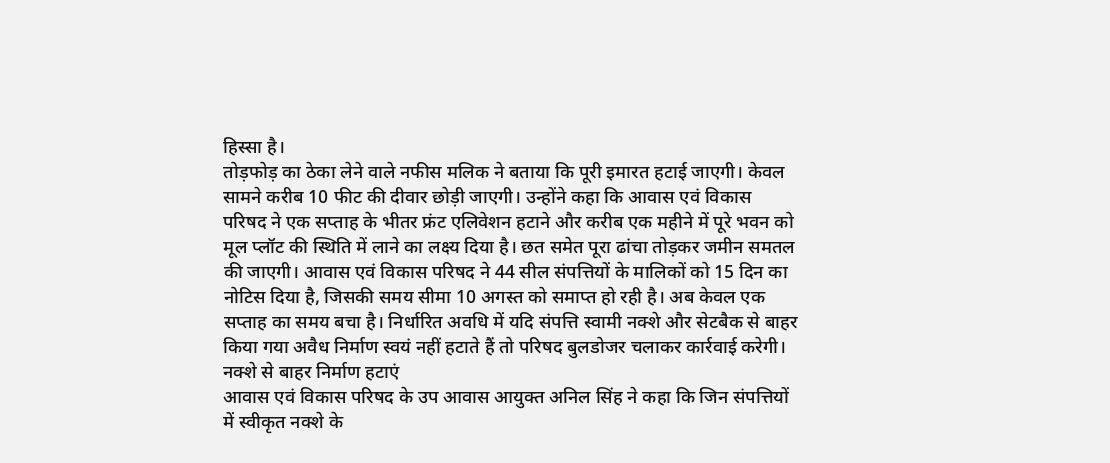हिस्सा है।
तोड़फोड़ का ठेका लेने वाले नफीस मलिक ने बताया कि पूरी इमारत हटाई जाएगी। केवल सामने करीब 10 फीट की दीवार छोड़ी जाएगी। उन्होंने कहा कि आवास एवं विकास परिषद ने एक सप्ताह के भीतर फ्रंट एलिवेशन हटाने और करीब एक महीने में पूरे भवन को मूल प्लॉट की स्थिति में लाने का लक्ष्य दिया है। छत समेत पूरा ढांचा तोड़कर जमीन समतल की जाएगी। आवास एवं विकास परिषद ने 44 सील संपत्तियों के मालिकों को 15 दिन का नोटिस दिया है, जिसकी समय सीमा 10 अगस्त को समाप्त हो रही है। अब केवल एक सप्ताह का समय बचा है। निर्धारित अवधि में यदि संपत्ति स्वामी नक्शे और सेटबैक से बाहर किया गया अवैध निर्माण स्वयं नहीं हटाते हैं तो परिषद बुलडोजर चलाकर कार्रवाई करेगी।
नक्शे से बाहर निर्माण हटाएं
आवास एवं विकास परिषद के उप आवास आयुक्त अनिल सिंह ने कहा कि जिन संपत्तियों में स्वीकृत नक्शे के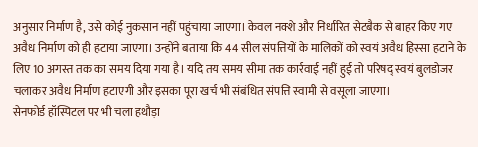अनुसार निर्माण है, उसे कोई नुकसान नहीं पहुंचाया जाएगा। केवल नक्शे और निर्धारित सेटबैक से बाहर किए गए अवैध निर्माण को ही हटाया जाएगा। उन्होंने बताया कि 44 सील संपत्तियों के मालिकों को स्वयं अवैध हिस्सा हटाने के लिए 10 अगस्त तक का समय दिया गया है। यदि तय समय सीमा तक कार्रवाई नहीं हुई तो परिषद् स्वयं बुलडोजर चलाकर अवैध निर्माण हटाएगी और इसका पूरा खर्च भी संबंधित संपत्ति स्वामी से वसूला जाएगा।
सेनफोर्ड हॉस्पिटल पर भी चला हथौड़ा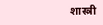शास्त्री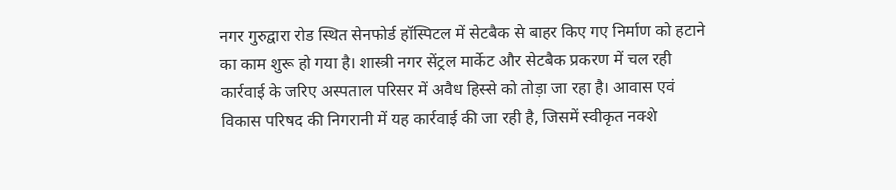नगर गुरुद्वारा रोड स्थित सेनफोर्ड हॉस्पिटल में सेटबैक से बाहर किए गए निर्माण को हटाने का काम शुरू हो गया है। शास्त्री नगर सेंट्रल मार्केट और सेटबैक प्रकरण में चल रही कार्रवाई के जरिए अस्पताल परिसर में अवैध हिस्से को तोड़ा जा रहा है। आवास एवं विकास परिषद की निगरानी में यह कार्रवाई की जा रही है, जिसमें स्वीकृत नक्शे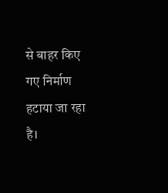से बाहर किए गए निर्माण हटाया जा रहा है।